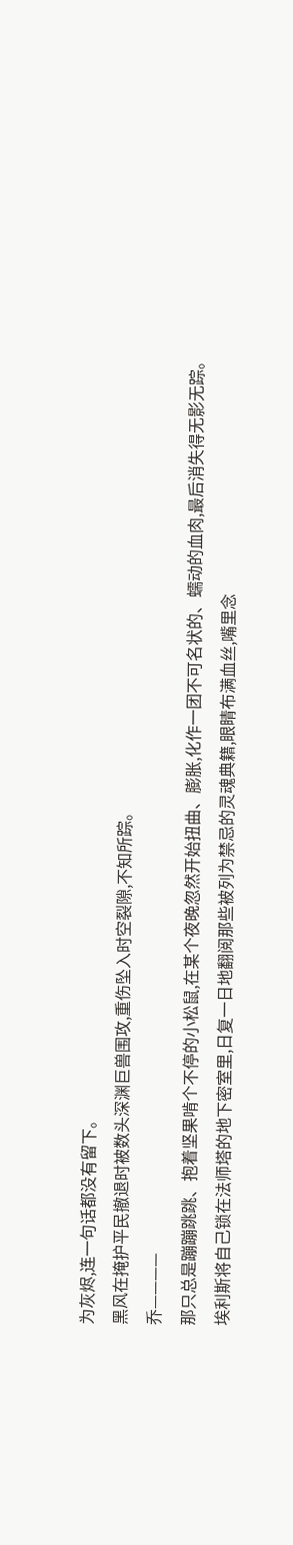为灰烬,连一句话都没有留下。
黑风在掩护平民撤退时被数头深渊巨兽围攻,重伤坠入时空裂隙,不知所踪。
乔————
那只总是蹦蹦跳跳、抱着坚果啃个不停的小松鼠,在某个夜晚忽然开始扭曲、膨胀,化作一团不可名状的、蠕动的血肉,最后消失得无影无踪。
埃利斯将自己锁在法师塔的地下密室里,日复一日地翻阅那些被列为禁忌的灵魂典籍,眼睛布满血丝,嘴里念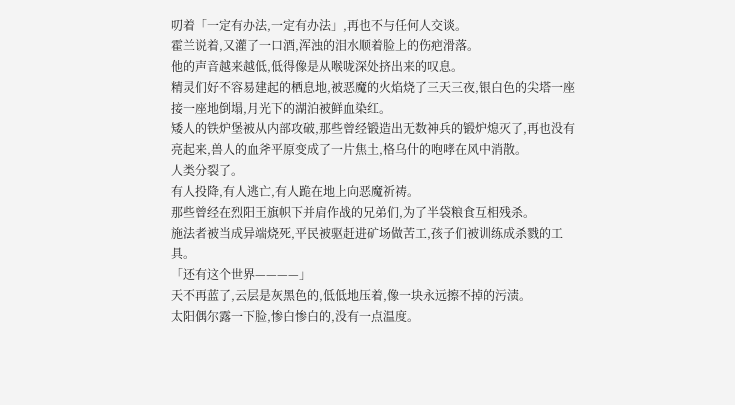叨着「一定有办法,一定有办法」,再也不与任何人交谈。
霍兰说着,又灌了一口酒,浑浊的泪水顺着脸上的伤疤滑落。
他的声音越来越低,低得像是从喉咙深处挤出来的叹息。
精灵们好不容易建起的栖息地,被恶魔的火焰烧了三天三夜,银白色的尖塔一座接一座地倒塌,月光下的湖泊被鲜血染红。
矮人的铁炉堡被从内部攻破,那些曾经锻造出无数神兵的锻炉熄灭了,再也没有亮起来,兽人的血斧平原变成了一片焦土,格乌什的咆哮在风中消散。
人类分裂了。
有人投降,有人逃亡,有人跪在地上向恶魔祈祷。
那些曾经在烈阳王旗帜下并肩作战的兄弟们,为了半袋粮食互相残杀。
施法者被当成异端烧死,平民被驱赶进矿场做苦工,孩子们被训练成杀戮的工具。
「还有这个世界————」
天不再蓝了,云层是灰黑色的,低低地压着,像一块永远擦不掉的污渍。
太阳偶尔露一下脸,惨白惨白的,没有一点温度。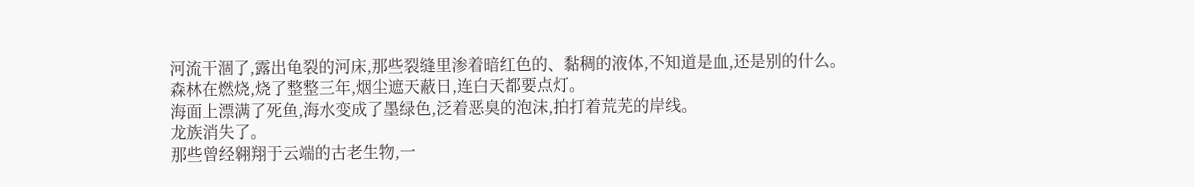河流干涸了,露出龟裂的河床,那些裂缝里渗着暗红色的、黏稠的液体,不知道是血,还是别的什么。
森林在燃烧,烧了整整三年,烟尘遮天蔽日,连白天都要点灯。
海面上漂满了死鱼,海水变成了墨绿色,泛着恶臭的泡沫,拍打着荒芜的岸线。
龙族消失了。
那些曾经翱翔于云端的古老生物,一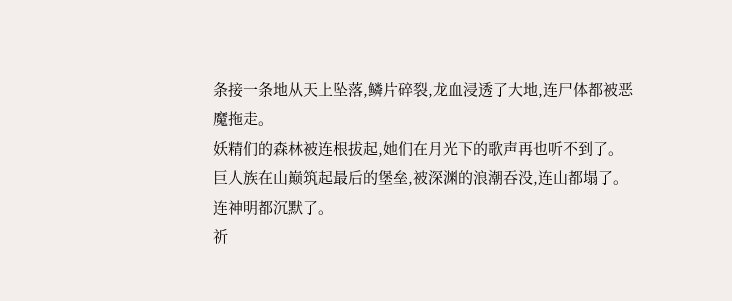条接一条地从天上坠落,鳞片碎裂,龙血浸透了大地,连尸体都被恶魔拖走。
妖精们的森林被连根拔起,她们在月光下的歌声再也听不到了。
巨人族在山巅筑起最后的堡垒,被深渊的浪潮吞没,连山都塌了。
连神明都沉默了。
祈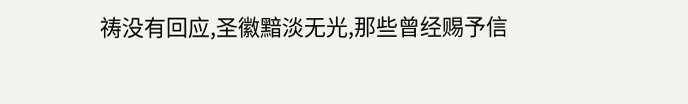祷没有回应,圣徽黯淡无光,那些曾经赐予信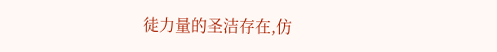徒力量的圣洁存在,仿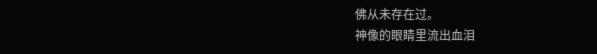佛从未存在过。
神像的眼睛里流出血泪